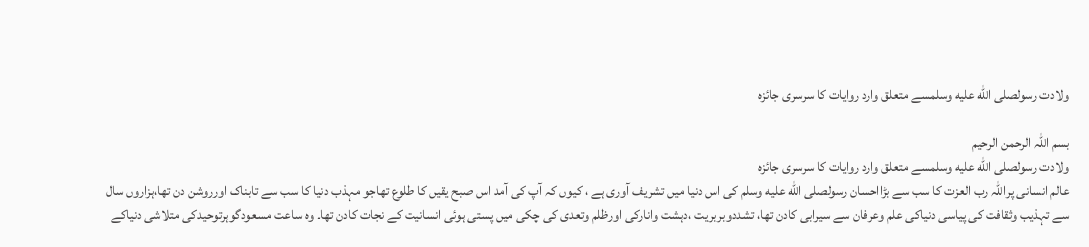ولادت رسولصلى الله عليه وسلمسے متعلق وارد روایات کا سرسری جائزہ

بسم اللّٰہ الرحمن الرحیم
ولادت رسولصلى الله عليه وسلمسے متعلق وارد روایات کا سرسری جائزہ
عالم انسانی پراللہ رب العزت کا سب سے بڑااحسان رسولصلى الله عليه وسلم کی اس دنیا میں تشریف آوری ہے ، کیوں کہ آپ کی آمد اس صبح یقیں کا طلوع تھاجو مہذب دنیا کا سب سے تابناک اورروشن دن تھا،ہزاروں سال سے تہذیب وثقافت کی پیاسی دنیاکی علم وعرفان سے سیرابی کادن تھا، تشددوبربریت ،دہشت وانارکی اورظلم وتعدی کی چکی میں پستی ہوئی انسانیت کے نجات کادن تھا۔ وہ ساعت مسعودگوہرتوحیدکی متلاشی دنیاکے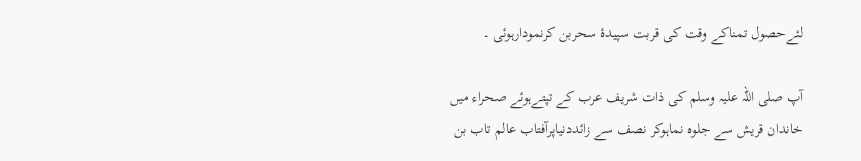لئےحصول تمناکے وقت کی قربت سپیدۂ سحربن کرنمودارہوئی ۔

آپ صلی اللہ علیہ وسلم کی ذات شریف عرب کے تپتےہوئے صحراء میں خاندان قریش سے جلوہ نماہوکر نصف سے زائددنیاپرآفتاب عالم تاب بن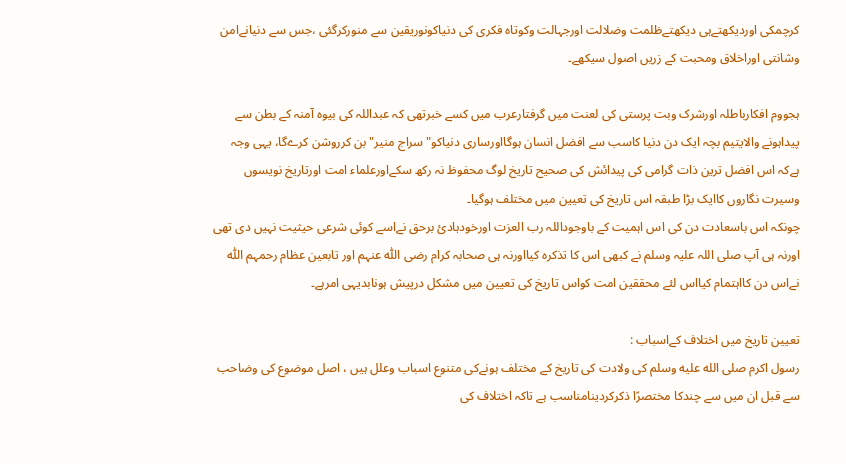کرچمکی اوردیکھتےہی دیکھتےظلمت وضلالت اورجہالت وکوتاہ فکری کی دنیاکونوریقین سے منورکرگئی ،جس سے دنیانےامن وشانتی اوراخلاق ومحبت کے زریں اصول سیکھے۔

ہجووم افکارباطلہ اورشرک وبت پرستی کی لعنت میں گرفتارعرب میں کسے خبرتھی کہ عبداللہ کی بیوہ آمنہ کے بطن سے پیداہونے والایتیم بچہ ایک دن دنیا کاسب سے افضل انسان ہوگااورساری دنیاکو"سراج منیر" بن کرروشن کرےگا، یہی وجہ ہےکہ اس افضل ترین ذات گرامی کی پیدائش کی صحیح تاریخ لوگ محفوظ نہ رکھ سکےاورعلماء امت اورتاریخ نویسوں وسیرت نگاروں کاایک بڑا طبقہ اس تاریخ کی تعیین میں مختلف ہوگیا۔
چونکہ اس باسعادت دن کی اس اہمیت کے باوجوداللہ رب العزت اورخودہادیٔ برحق نےاسے کوئی شرعی حیثیت نہیں دی تھی اورنہ ہی آپ صلی اللہ علیہ وسلم نے کبھی اس کا تذکرہ کیااورنہ ہی صحابہ کرام رضی اللّٰہ عنہم اور تابعین عظام رحمہم اللّٰہ نےاس دن کااہتمام کیااس لئے محققین امت کواس تاریخ کی تعیین میں مشکل درپیش ہونابدیہی امرہے۔

تعیین تاریخ میں اختلاف کےاسباب :
رسول اکرم صلى الله عليه وسلم کی ولادت کی تاریخ کے مختلف ہونےکی متنوع اسباب وعلل ہیں ، اصل موضوع کی وضاحب سے قبل ان میں سے چندکا مختصرًا ذکرکردینامناسب ہے تاکہ اختلاف کی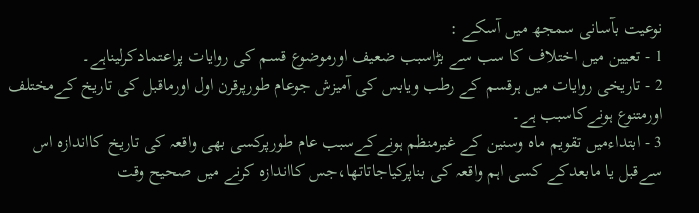نوعیت بآسانی سمجھ میں آسکے :
1 - تعیین میں اختلاف کا سب سے بڑاسبب ضعیف اورموضوع قسم کی روایات پراعتمادکرلیناہے۔
2 - تاریخی روایات میں ہرقسم کے رطب ویابس کی آمیزش جوعام طورپرقرن اول اورماقبل کی تاریخ کےمختلف اورمتنوع ہونےکاسبب ہے۔
3 - ابتداءمیں تقویم ماہ وسنین کے غیرمنظم ہونےکےسبب عام طورپرکسی بھی واقعہ کی تاریخ کااندازہ اس سےقبل یا مابعدکے کسی اہم واقعہ کی بناپرکیاجاتاتھا،جس کااندازہ کرنے میں صحیح وقت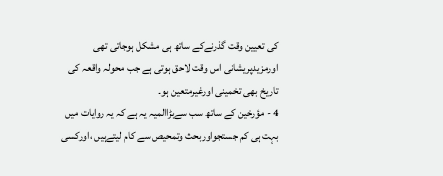کی تعیین وقت گذرنےکے ساتھ ہی مشکل ہوجاتی تھی اورمزیدپریشانی اس وقت لاحق ہوتی ہے جب محولہ واقعہ کی تاریخ بھی تخمینی اورغیرمتعین ہو۔
4 - مؤرخین کے ساتھ سب سےبڑاالمیہ یہ ہے کہ یہ روایات میں بہت ہی کم جستجواوربحث وتمحیص سے کام لیتےہیں ،اورکسی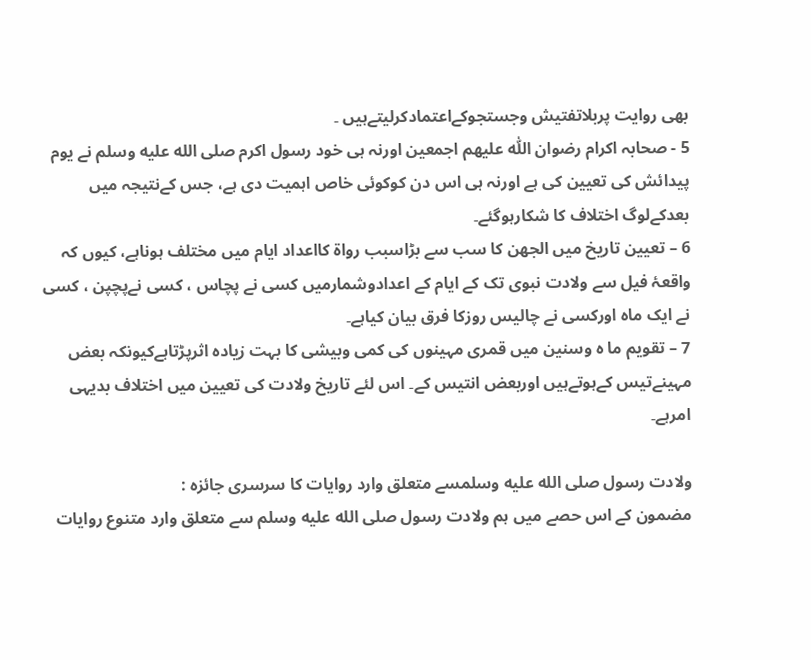بھی روایت پربلاتفتیش وجستجوکےاعتمادکرلیتےہیں ۔
5 - صحابہ اکرام رضوان اللّٰہ علیھم اجمعین اورنہ ہی خود رسول اکرم صلى الله عليه وسلم نے یوم پیدائش کی تعیین کی ہے اورنہ ہی اس دن کوکوئی خاص اہمیت دی ہے، جس کےنتیجہ میں بعدکےلوگ اختلاف کا شکارہوگئے۔
6 – تعیین تاریخ میں الجھن کا سب سے بڑاسبب رواۃ کااعداد ایام میں مختلف ہوناہے، کیوں کہ واقعۂ فیل سے ولادت نبوی تک کے ایام کے اعدادوشمارمیں کسی نے پچاس ، کسی نےپچپن ، کسی نے ایک ماہ اورکسی نے چالیس روزکا فرق بیان کیاہے۔
7 – تقویم ما ہ وسنین میں قمری مہینوں کی کمی وبیشی کا بہت زیادہ اثرپڑتاہےکیونکہ بعض مہینےتیس کےہوتےہیں اوربعض انتیس کے۔ اس لئے تاریخ ولادت کی تعیین میں اختلاف بدیہی امرہے۔

ولادت رسول صلى الله عليه وسلمسے متعلق وارد روایات کا سرسری جائزہ :
مضمون کے اس حصے میں ہم ولادت رسول صلى الله عليه وسلم سے متعلق وارد متنوع روایات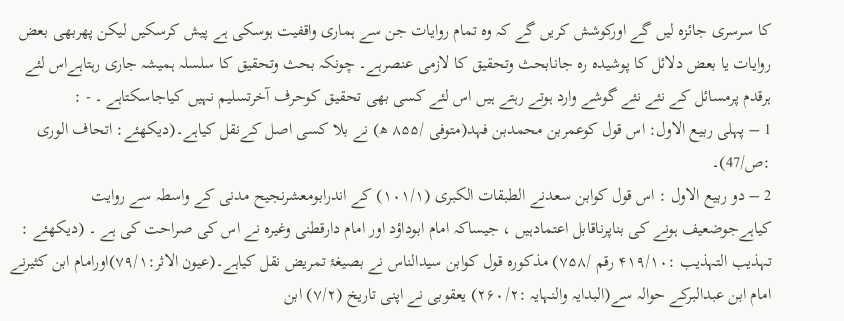کا سرسری جائزہ لیں گے اورکوشش کریں گے کہ وہ تمام روایات جن سے ہماری واقفیت ہوسکی ہے پیش کرسکیں لیکن پھربھی بعض روایات یا بعض دلائل کا پوشیدہ رہ جانابحث وتحقیق کا لازمی عنصرہے۔ چونکہ بحث وتحقیق کا سلسلہ ہمیشہ جاری رہتاہےاس لئے ہرقدم پرمسائل کے نئے نئے گوشے وارد ہوتے رہتے ہیں اس لئے کسی بھی تحقیق کوحرف آخرتسلیم نہیں کیاجاسکتاہے ۔ - :
1 – پہلی ربیع الاول: اس قول کوعمربن محمدبن فہد(متوفی /۸۵۵ ھ) نے بلا کسی اصل کےنقل کیاہے۔(دیکھئے: اتحاف الوری :ص/47)۔
2 – دو ربیع الاول : اس قول کوابن سعدنے الطبقات الکبری (۱۰۱/۱) کے اندرابومعشرنجیح مدنی کے واسطہ سے روایت کیاہےجوضعیف ہونے کی بناپرناقابل اعتمادہیں ، جیساکہ امام ابوداؤد اور امام دارقطنی وغیرہ نے اس کی صراحت کی ہے ۔ (دیکھئے : تہذیب التہذیب :۴۱۹/۱۰ رقم /۷۵۸) مذکورہ قول کوابن سیدالناس نے بصیغۂ تمریض نقل کیاہے۔(عیون الاثر:۷۹/۱)اورامام ابن کثیرنے امام ابن عبدالبرکے حوالہ سے(البدایہ والنہایہ :۲۶۰/۲) یعقوبی نے اپنی تاریخ (۷/۲) ابن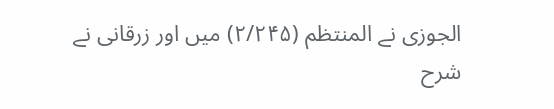الجوزی نے المنتظم (۲/۲۴۵) میں اور زرقانی نے شرح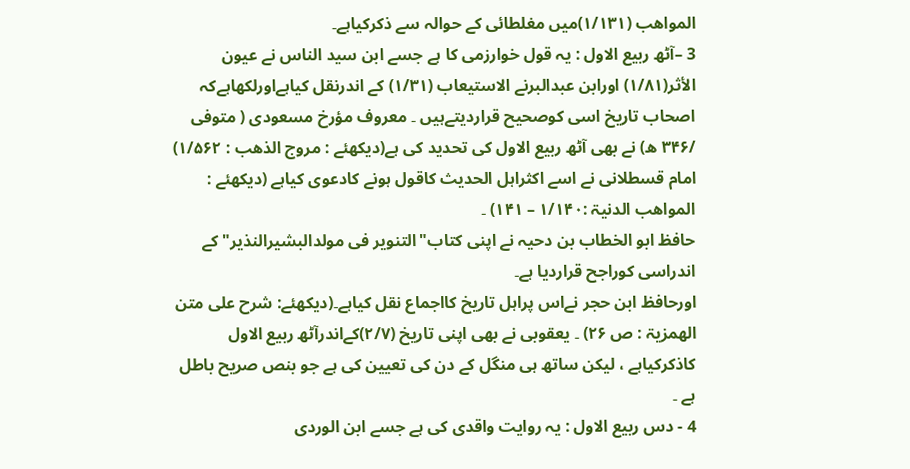المواھب (۱/۱۳۱)میں مغلطائی کے حوالہ سے ذکرکیاہے۔
3 –آٹھ ربیع الاول : یہ قول خوارزمی کا ہے جسے ابن سید الناس نے عیون الأثر(۱/۸۱) اورابن عبدالبرنے الاستیعاب (۱/۳۱) کے اندرنقل کیاہےاورلکھاہےکہ اصحاب تاریخ اسی کوصحیح قراردیتےہیں ۔ معروف مؤرخ مسعودی ( متوفی /۳۴۶ ھ) نے بھی آٹھ ربیع الاول کی تحدید کی ہے(دیکھئے : مروج الذھب : ۱/۵۶۲) امام قسطلانی نے اسے اکثراہل الحدیث کاقول ہونے کادعوی کیاہے (دیکھئے : المواھب الدنیۃ :۱/۱۴۰ – ۱۴۱) ۔
حافظ ابو الخطاب بن دحیہ نے اپنی کتاب"التنویر فی مولدالبشیرالنذیر"کے اندراسی کوراجح قراردیا ہے۔
اورحافظ ابن حجر نےاس پراہل تاریخ کااجماع نقل کیاہے۔(دیکھئے: شرح علی متن الھمزیۃ : ص ۲۶) ۔ یعقوبی نے بھی اپنی تاریخ (۲/۷)کےاندرآٹھ ربیع الاول کاذکرکیاہے ، لیکن ساتھ ہی منگل کے دن کی تعیین کی ہے جو بنص صریح باطل ہے ۔
4 - دس ربیع الاول : یہ روایت واقدی کی ہے جسے ابن الوردی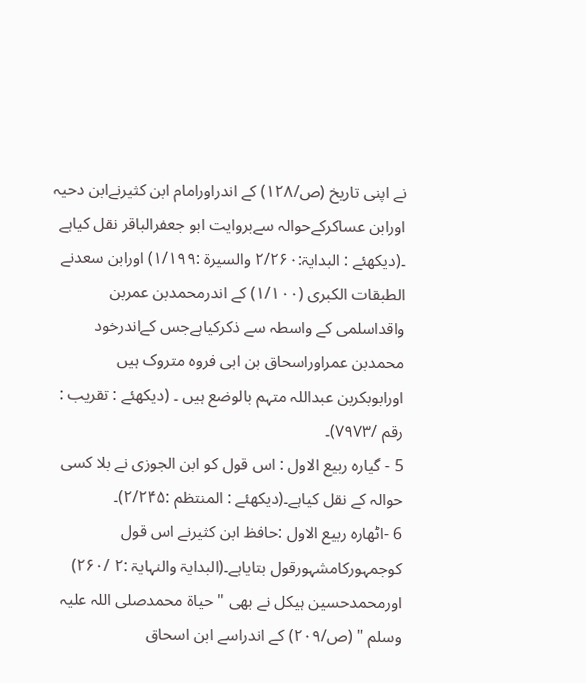نے اپنی تاریخ (ص/۱۲۸) کے اندراورامام ابن کثیرنےابن دحیہ اورابن عساکرکےحوالہ سےبروایت ابو جعفرالباقر نقل کیاہے ۔(دیکھئے : البدایۃ:۲/۲۶۰ والسیرۃ :۱/۱۹۹) اورابن سعدنے الطبقات الکبری (۱/۱۰۰) کے اندرمحمدبن عمربن واقداسلمی کے واسطہ سے ذکرکیاہےجس کےاندرخود محمدبن عمراوراسحاق بن ابی فروہ متروک ہیں اورابوبکربن عبداللہ متہم بالوضع ہیں ۔ (دیکھئے : تقریب : رقم /۷۹۷۳)۔
5 - گیارہ ربیع الاول : اس قول کو ابن الجوزی نے بلا کسی حوالہ کے نقل کیاہے۔(دیکھئے : المنتظم :۲/۲۴۵)۔
6 -اٹھارہ ربیع الاول :حافظ ابن کثیرنے اس قول کوجمہورکامشہورقول بتایاہے۔(البدایۃ والنہایۃ :۲ /۲۶۰) اورمحمدحسین ہیکل نے بھی " حیاۃ محمدصلی اللہ علیہ وسلم " (ص/۲۰۹) کے اندراسے ابن اسحاق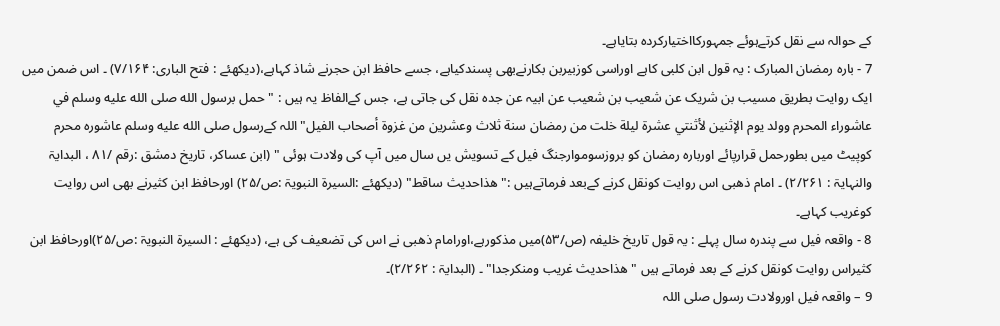کے حوالہ سے نقل کرتےہوئے جمہورکااختیارکردہ بتایاہے۔
7 - بارہ رمضان المبارک : یہ قول ابن کلبی کاہے اوراسی کوزبیربن بکارنےبھی پسندکیاہے، جسے حافظ ابن حجرنے شاذ کہاہے،(دیکھئے : فتح الباری: ۷/۱۶۴) ۔ اس ضمن میں ایک روایت بطریق مسیب بن شریک عن شعیب بن شعیب عن ابیہ عن جدہ نقل کی جاتی ہے، جس کےالفاظ یہ ہیں : "حمل برسول الله صلى الله عليه وسلم في عاشوراء المحرم وولد يوم الإثنين لأثنتي عشرة ليلة خلت من رمضان سنة ثلاث وعشرين من غزوة أصحاب الفيل"اللہ کےرسول صلى الله عليه وسلم عاشورہ محرم کوپیٹ میں بطورحمل قرارپائے اوربارہ رمضان کو بروزسوموارجنگ فیل کے تسویش یں سال میں آپ کی ولادت ہوئی " (ابن عساکر، تاریخ دمشق :رقم /۸۱ ، البدایۃ والنہایۃ : ۲/۲۶۱) ۔ امام ذھبی اس روایت کونقل کرنے کےبعد فرماتےہیں :" ھذاحدیث ساقط" (دیکھئے :السیرۃ النبویۃ :ص/۲۵) اورحافظ ابن کثیرنے بھی اس روایت کوغریب کہاہے۔
8 - واقعہ فیل سے پندرہ سال پہلے : یہ قول تاریخ خلیفہ (ص/۵۳)میں مذکورہے،اورامام ذھبی نے اس کی تضعیف کی ہے، (دیکھئے : السیرۃ النبویۃ :ص/۲۵)اورحافظ ابن کثیراس روایت کونقل کرنے کے بعد فرماتے ہیں " ھذاحدیث غریب ومنکرجدا" ۔ (البدایۃ : ۲/۲۶۲)۔
9 – واقعہ فیل اورولادت رسول صلی اللہ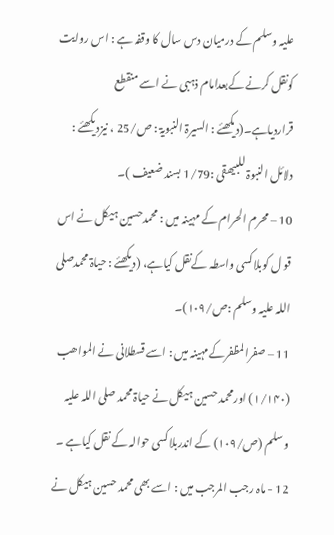علیہ وسلم کے درمیان دس سال کا وقفہ ہے : اس روایت کونقل کرنے کےبعدامام ذہبی نے اسے منقطع قراردیاہے۔(دیکھئے : السیرۃ النبویۃ : ص/25 ، نیزدیکھئے : دلائل النبوۃ للبیھقی :1/79 بسند ضعیف )۔
10 – محرم الحرام کے مہینہ میں : محمدحسین ہیکل نے اس قو ل کوبلاکسی واسطہ کےنقل کیاہے، (دیکھئے : حیاۃ محمدصلی اللہ علیہ وسلم :ص/۱۰۹)۔
11 – صفرالمظفرکےمہینہ میں : اسے قسطلانی نے المواھب (۱/۱۴۰) اورمحمد حسین ہیکل نے حیاۃ محمد صلی اللہ علیہ وسلم (ص/۱۰۹) کے اندربلاکسی حوالہ کے نقل کیاہے ۔
12 - ماہ رجب المرجب میں : اسے بھی محمد حسین ہیکل نے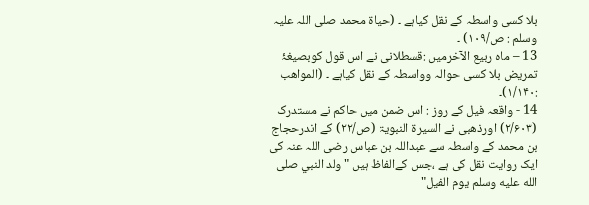بلا کسی واسطہ کے نقل کیاہے ۔ (حیاۃ محمد صلی اللہ علیہ وسلم : ص/۱۰۹) ۔
13 – ماہ ربیع الآخرمیں :قسطلانی نے اس قول کوبصیغۂ تمریض بلا کسی حوالہ وواسطہ کے نقل کیاہے ۔ (المواھب :۱/۱۴۰)۔
14 - واقعہ فیل کے روز : اس ضمن میں حاکم نے مستدرک (۲/۶۰۳) اورذھبی نے السیرۃ النبویۃ (ص/۲۲) کے اندرحجاج بن محمد کے واسطہ سے عبداللہ بن عباس رضی اللہ عنہ کی ایک روایت نقل کی ہے ،جس کےالفاظ ہیں " ولد النبي صلى الله عليه وسلم يوم الفيل"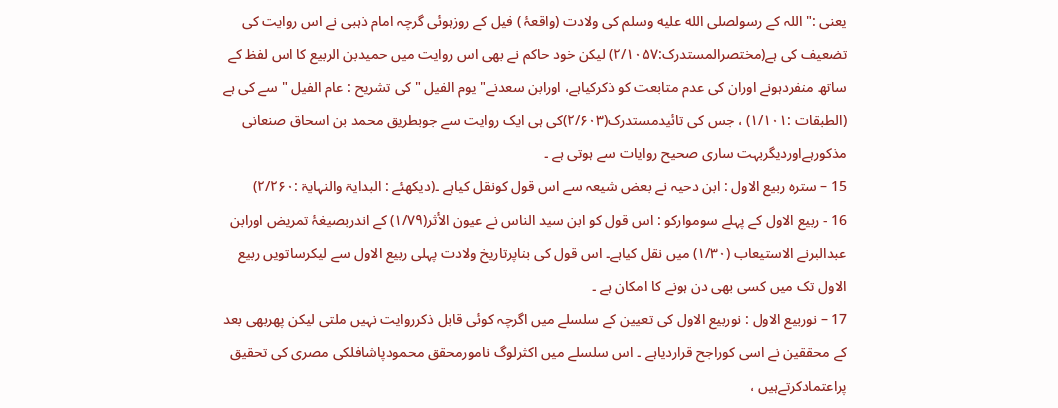یعنی :" اللہ کے رسولصلى الله عليه وسلم کی ولادت (واقعۂ ) فیل کے روزہوئی گرچہ امام ذہبی نے اس روایت کی تضعیف کی ہے(مختصرالمستدرک:۲/۱۰۵۷) لیکن خود حاکم نے بھی اس روایت میں حمیدبن الربیع کا اس لفظ کے ساتھ منفردہونے اوران کی عدم متابعت کو ذکرکیاہے، اورابن سعدنے" یوم الفیل " کی تشریح : عام الفیل " سے کی ہے (الطبقات :۱/۱۰۱) ، جس کی تائیدمستدرک(۲/۶۰۳)کی ہی ایک روایت سے جوبطریق محمد بن اسحاق صنعانی مذکورہےاوردیگربہت ساری صحیح روایات سے ہوتی ہے ۔
15 – سترہ ربیع الاول : ابن دحیہ نے بعض شیعہ سے اس قول کونقل کیاہے ۔(دیکھئے : البدایۃ والنہایۃ :۲/۲۶۰)
16 - ربیع الاول کے پہلے سوموارکو : اس قول کو ابن سید الناس نے عیون الأثر(۱/۷۹) کے اندربصیغۂ تمریض اورابن عبدالبرنے الاستیعاب (۱/۳۰) میں نقل کیاہے۔ اس قول کی بناپرتاریخ ولادت پہلی ربیع الاول سے لیکرساتویں ربیع الاول تک میں کسی بھی دن ہونے کا امکان ہے ۔
17 – نوربیع الاول : نوربیع الاول کی تعیین کے سلسلے میں اگرچہ کوئی قابل ذکرروایت نہیں ملتی لیکن پھربھی بعد کے محققین نے اسی کوراجح قراردیاہے ۔ اس سلسلے میں اکثرلوگ نامورمحقق محمودپاشافلکی مصری کی تحقیق پراعتمادکرتےہیں ،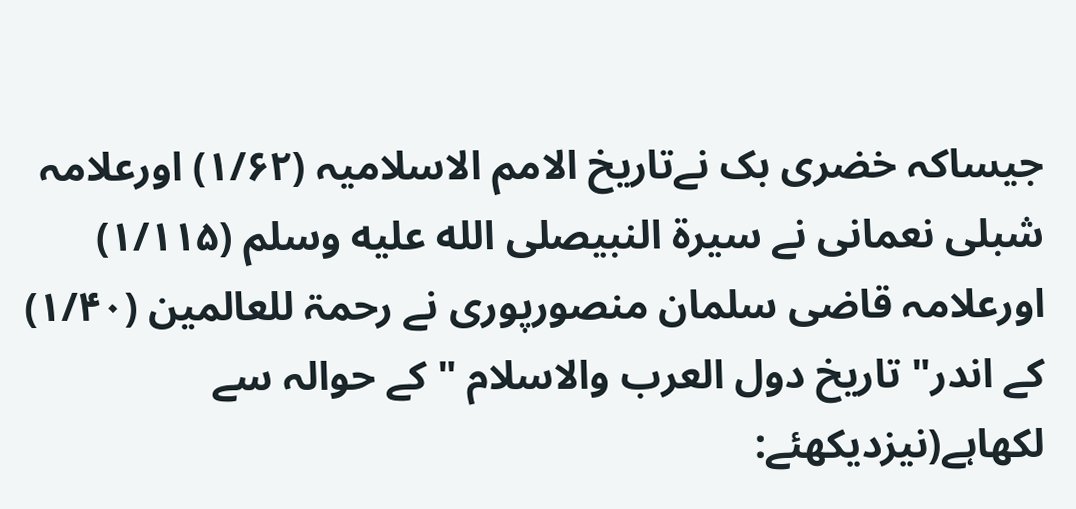جیساکہ خضری بک نےتاریخ الامم الاسلامیہ (۱/۶۲) اورعلامہ شبلی نعمانی نے سیرۃ النبیصلى الله عليه وسلم (۱/۱۱۵) اورعلامہ قاضی سلمان منصورپوری نے رحمۃ للعالمین (۱/۴۰) کے اندر" تاریخ دول العرب والاسلام " کے حوالہ سے لکھاہے(نیزدیکھئے: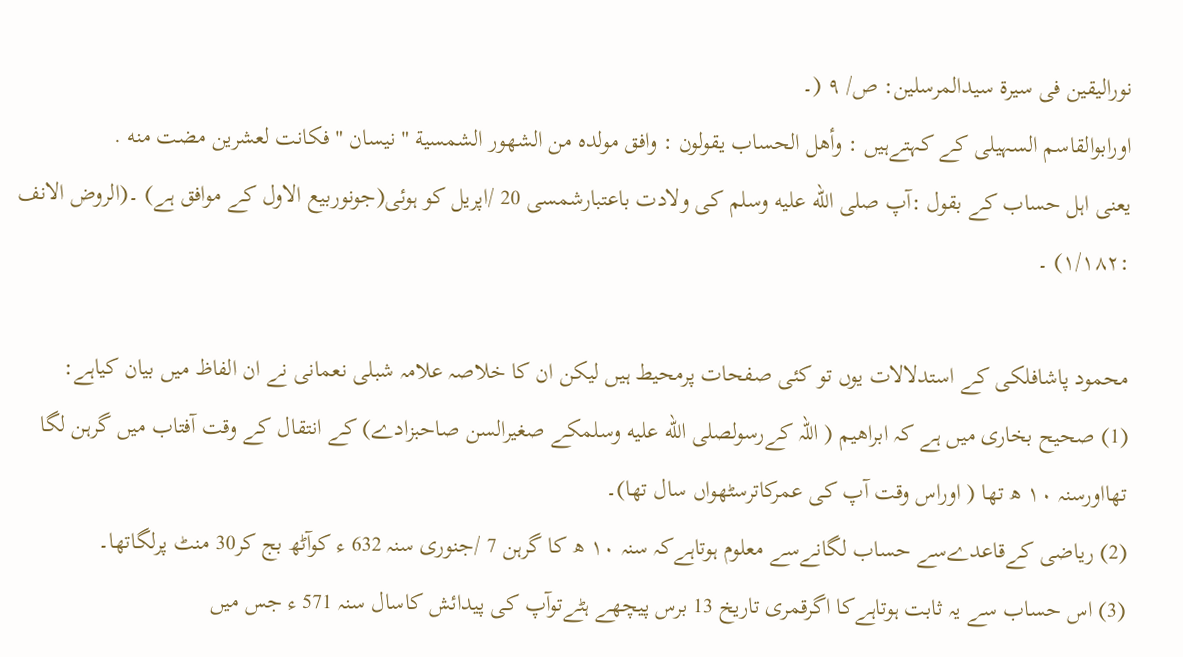نورالیقین فی سیرۃ سیدالمرسلین: ص/ ۹ (۔
اورابوالقاسم السہیلی کے کہتےہیں : وأهل الحساب يقولون : وافق مولده من الشهور الشمسية " نيسان " فكانت لعشرين مضت منه .
یعنی اہل حساب کے بقول :آپ صلى الله عليه وسلم کی ولادت باعتبارشمسی 20 /اپریل کو ہوئی(جونوربیع الاول کے موافق ہے) ۔(الروض الانف :۱/۱۸۲) ۔

محمود پاشافلکی کے استدلالات یوں تو کئی صفحات پرمحیط ہیں لیکن ان کا خلاصہ علامہ شبلی نعمانی نے ان الفاظ میں بیان کیاہے:
(1) صحیح بخاری میں ہے کہ ابراھیم ( اللہ کےرسولصلى الله عليه وسلمکے صغیرالسن صاحبزادے) کے انتقال کے وقت آفتاب میں گرہن لگا تھااورسنہ ۱۰ ھ تھا ( اوراس وقت آپ کی عمرکاترسٹھواں سال تھا)۔
(2) ریاضی کےقاعدےسے حساب لگانےسے معلوم ہوتاہےکہ سنہ ۱۰ ھ کا گرہن 7 /جنوری سنہ 632 ء کوآٹھ بج کر30 منٹ پرلگاتھا۔
(3) اس حساب سے یہ ثابت ہوتاہےکا اگرقمری تاریخ 13 برس پیچھے ہٹےتوآپ کی پیدائش کاسال سنہ 571 ء جس میں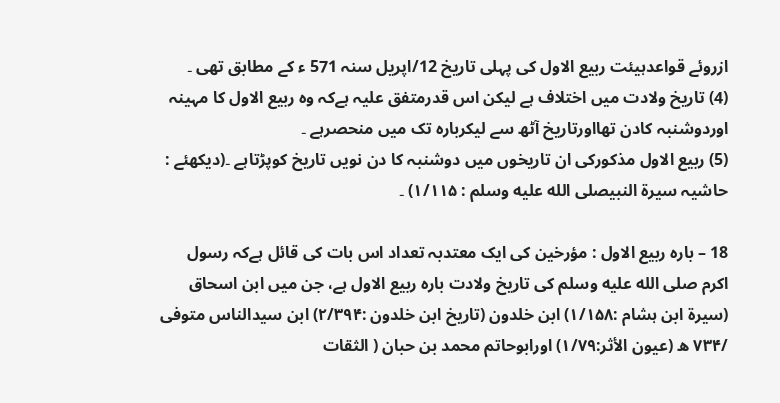ازروئے قواعدہیئت ربیع الاول کی پہلی تاریخ 12/اپریل سنہ 571 ء کے مطابق تھی ۔
(4) تاریخ ولادت میں اختلاف ہے لیکن اس قدرمتفق علیہ ہےکہ وہ ربیع الاول کا مہینہ اوردوشنبہ کادن تھااورتاریخ آٹھ سے لیکربارہ تک میں منحصرہے ۔
(5) ربیع الاول مذکورکی ان تاریخوں میں دوشنبہ کا دن نویں تاریخ کوپڑتاہے ۔(دیکھئے : حاشیہ سیرۃ النبیصلى الله عليه وسلم : ۱/۱۱۵) ۔

18 – بارہ ربیع الاول : مؤرخین کی ایک معتدبہ تعداد اس بات کی قائل ہےکہ رسول اکرم صلى الله عليه وسلم کی تاریخ ولادت بارہ ربیع الاول ہے، جن میں ابن اسحاق (سیرۃ ابن ہشام :۱/۱۵۸) ابن خلدون (تاریخ ابن خلدون :۲/۳۹۴) ابن سیدالناس متوفی /۷۳۴ ھ (عیون الأثر:۱/۷۹) اورابوحاتم محمد بن حبان ( الثقات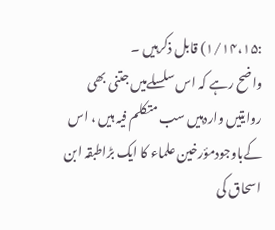:۱/۱۴،۱۵) قابل ذکرہیں ۔
واضح رہے کہ اس سلسلےمیں جتنی بھی روایتیں واردہیں سب متکلم فیہ ہیں ، اس کےباوجودمؤرخین علماء کا ایک بڑاطبقہ ابن اسحاق کی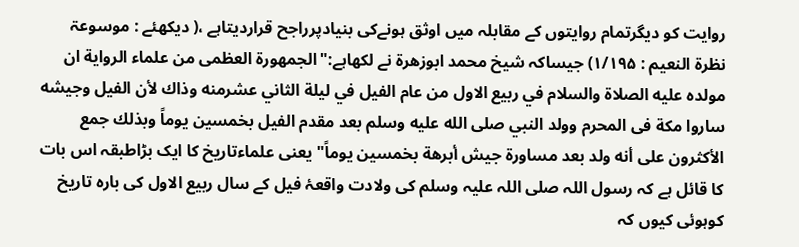روایت کو دیگرتمام روایتوں کے مقابلہ میں اوثق ہونےکی بنیادپرراجح قراردیتاہے ،( دیکھئے : موسوعۃ نظرۃ النعیم : ۱/۱۹۵) جیساکہ شیخ محمد ابوزھرۃ نے لکھاہے:"الجمهورة العظمى من علماء الرواية ان مولده عليه الصلاة والسلام في ربيع الاول من عام الفيل في ليلة الثاني عشرمنه وذاك لأن الفيل وجيشه ساروا مكة فی المحرم وولد النبي صلى الله عليه وسلم بعد مقدم الفيل بخمسين يوماً وبذلك جمع الأكثرون على أنه ولد بعد مساورة جيش أبرهة بخمسين يوماً" یعنی علماءتاریخ کا ایک بڑاطبقہ اس بات کا قائل ہے کہ رسول اللہ صلی اللہ علیہ وسلم کی ولادت واقعۂ فیل کے سال ربیع الاول کی بارہ تاریخ کوہوئی کیوں کہ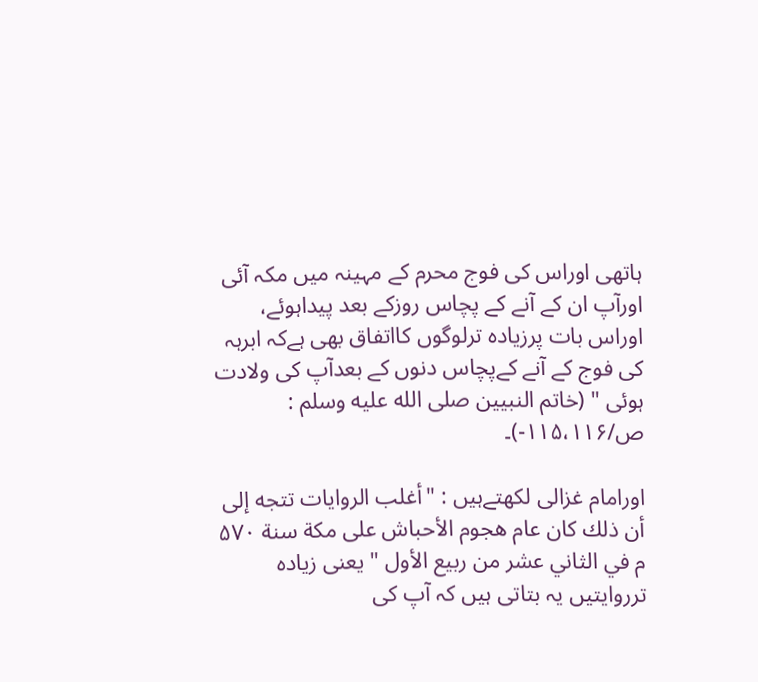ہاتھی اوراس کی فوج محرم کے مہینہ میں مکہ آئی اورآپ ان کے آنے کے پچاس روزکے بعد پیداہوئے، اوراس بات پرزیادہ ترلوگوں کااتفاق بھی ہےکہ ابرہہ کی فوج کے آنے کےپچاس دنوں کے بعدآپ کی ولادت ہوئی " (خاتم النبیین صلى الله عليه وسلم : ص/۱۱۵،۱۱۶-)۔

اورامام غزالی لکھتےہیں : "أغلب الروايات تتجه إلى أن ذلك كان عام هجوم الأحباش على مكة سنة ۵۷۰ م في الثاني عشر من ربيع الأول " یعنی زیادہ ترروایتیں یہ بتاتی ہیں کہ آپ کی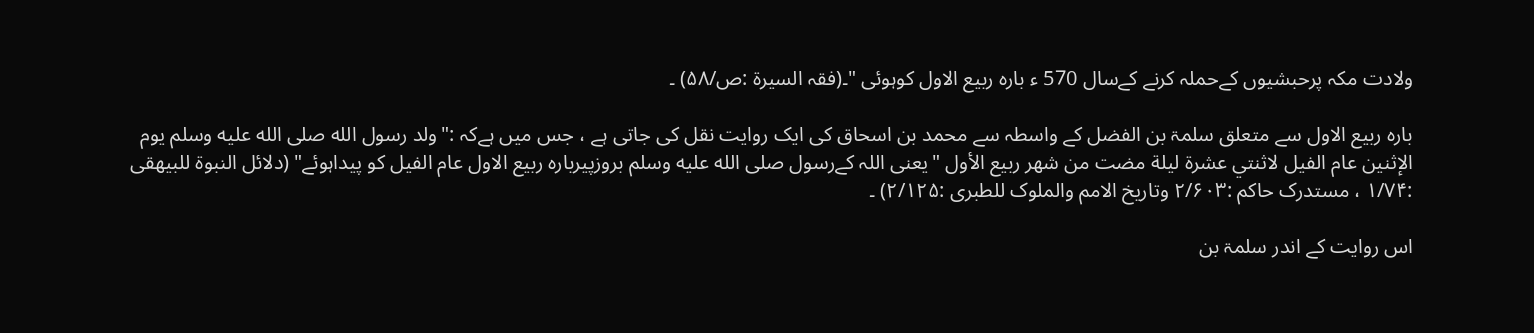ولادت مکہ پرحبشیوں کےحملہ کرنے کےسال 570 ء بارہ ربیع الاول کوہوئی "۔(فقہ السیرۃ :ص/۵۸) ۔

بارہ ربیع الاول سے متعلق سلمۃ بن الفضل کے واسطہ سے محمد بن اسحاق کی ایک روایت نقل کی جاتی ہے ، جس میں ہےکہ :"ولد رسول الله صلى الله عليه وسلم يوم الإثنين عام الفيل لاثنتي عشرة ليلة مضت من شهر ربيع الأول "یعنی اللہ کےرسول صلى الله عليه وسلم بروزپیربارہ ربیع الاول عام الفیل کو پیداہوئے" (دلائل النبوۃ للبیھقی :۱/۷۴ ، مستدرک حاکم :۲/۶۰۳ وتاریخ الامم والملوک للطبری :۲/۱۲۵) ۔

اس روایت کے اندر سلمۃ بن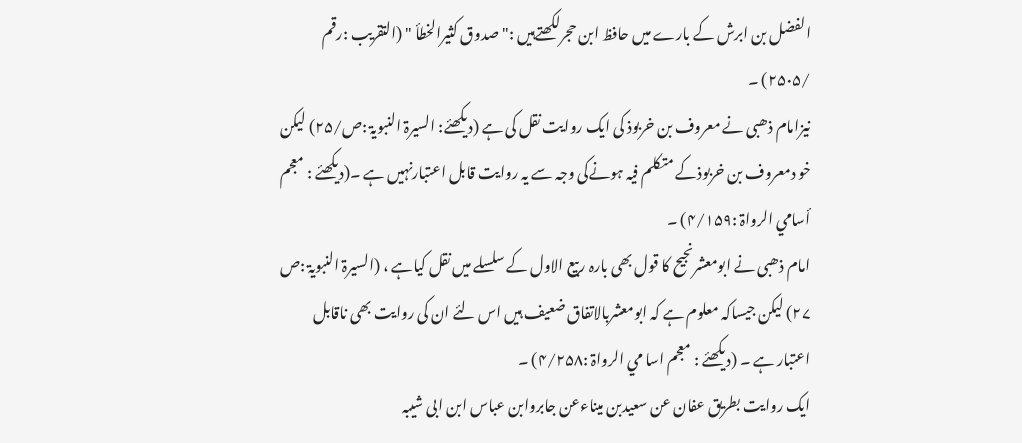الفضل بن ابرش کے بارے میں حافظ ابن حجرلکھتےہیں :"صدوق کثیرالخطأ " (التقریب :رقم /۲۵۰۵) ۔
نیزامام ذھبی نے معروف بن خربوذ کی ایک روایت نقل کی ہے (دیکھئے: السیرۃ النبویۃ :ص/۲۵) لیکن خو دمعروف بن خربوذکے متکلم فیہ ہونےکی وجہ سے یہ روایت قابل اعتبارنہیں ہے ۔(دیکھئے : معجم أسامي الرواۃ :۴/۱۵۹) ۔
امام ذھبی نے ابومعشرنجیح کا قول بھی بارہ ربیع الاول کے سلسلے میں نقل کیاہے ، (السیرۃ النبویۃ :ص ۲۷) لیکن جیساکہ معلوم ہے کہ ابومعشربالاتفاق ضعیف ہیں اس لئے ان کی روایت بھی ناقابل اعتبار ہے ۔ (دیکھئے : معجم اسا مي الرواۃ :۴/۲۵۸) ۔
ایک روایت بطریق عفان عن سعیدبن میناءعن جابروابن عباس ابن ابی شیبہ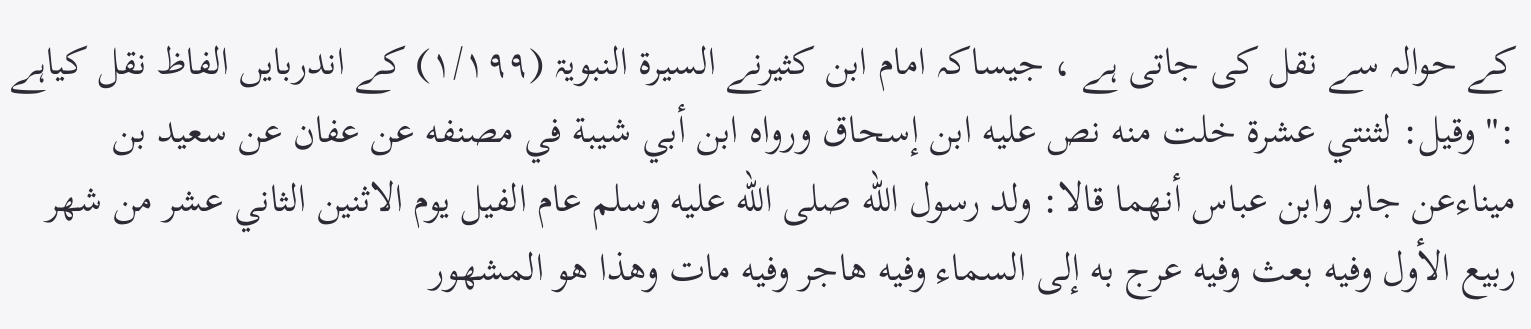کے حوالہ سے نقل کی جاتی ہے ، جیساکہ امام ابن کثیرنے السیرۃ النبویۃ (۱/۱۹۹) کے اندربایں الفاظ نقل کیاہے :" وقيل: لثنتي عشرة خلت منه نص عليه ابن إسحاق ورواه ابن أبي شيبة في مصنفه عن عفان عن سعيد بن ميناءعن جابر وابن عباس أنهما قالا: ولد رسول الله صلى الله عليه وسلم عام الفيل يوم الاثنين الثاني عشر من شهر ربيع الأول وفيه بعث وفيه عرج به إلى السماء وفيه هاجر وفيه مات وهذا هو المشهور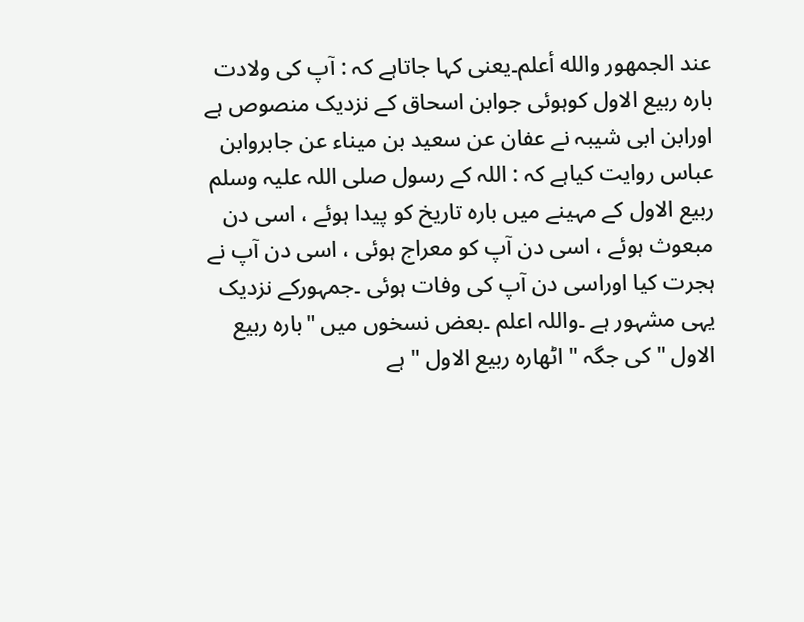عند الجمهور والله أعلم۔یعنی کہا جاتاہے کہ : آپ کی ولادت بارہ ربیع الاول کوہوئی جوابن اسحاق کے نزدیک منصوص ہے اورابن ابی شیبہ نے عفان عن سعید بن میناء عن جابروابن عباس روایت کیاہے کہ : اللہ کے رسول صلی اللہ علیہ وسلم ربیع الاول کے مہینے میں بارہ تاریخ کو پیدا ہوئے ، اسی دن مبعوث ہوئے ، اسی دن آپ کو معراج ہوئی ، اسی دن آپ نے ہجرت کیا اوراسی دن آپ کی وفات ہوئی ۔جمہورکے نزدیک یہی مشہور ہے ۔واللہ اعلم ۔بعض نسخوں میں "بارہ ربیع الاول " کی جگہ " اٹھارہ ربیع الاول " ہے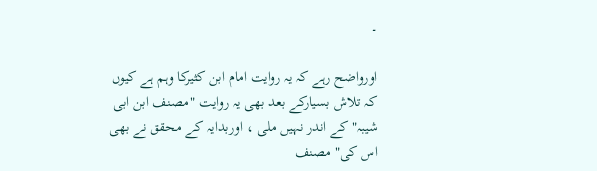۔

اورواضح رہے کہ یہ روایت امام ابن کثیرکا وہم ہے کیوں کہ تلاش بسیارکے بعد بھی یہ روایت "مصنف ابن ابی شیبہ" کے اندر نہیں ملی ، اوربدایہ کے محقق نے بھی اس کی" مصنف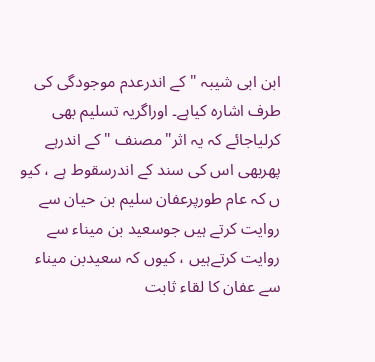ابن ابی شیبہ " کے اندرعدم موجودگی کی طرف اشارہ کیاہے۔ اوراگریہ تسلیم بھی کرلیاجائے کہ یہ اثر"مصنف "کے اندرہے پھربھی اس کی سند کے اندرسقوط ہے ، کیو ں کہ عام طورپرعفان سلیم بن حیان سے روایت کرتے ہیں جوسعید بن میناء سے روایت کرتےہیں ، کیوں کہ سعیدبن میناء سے عفان کا لقاء ثابت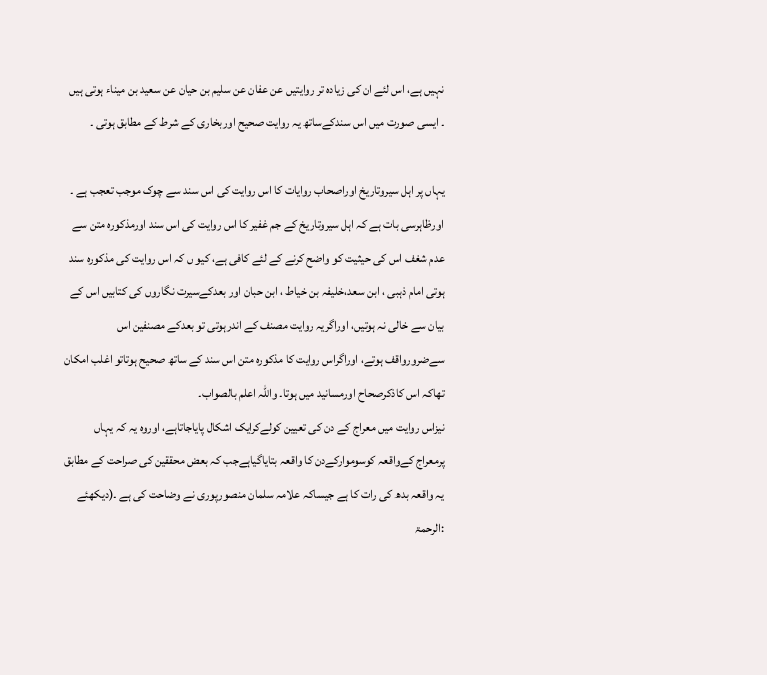نہیں ہے، اس لئے ان کی زیادہ تر روایتیں عن عفان عن سلیم بن حیان عن سعید بن میناء ہوتی ہیں ۔ ایسی صورت میں اس سندکےساتھ یہ روایت صحیح اوربخاری کے شرط کے مطابق ہوتی ۔

یہاں پر اہل سیروتاریخ اوراصحاب روایات کا اس روایت کی اس سند سے چوک موجب تعجب ہے ۔ اورظاہرسی بات ہے کہ اہل سیروتاریخ کے جم غفیر کا اس روایت کی اس سند اورمذکورہ متن سے عدم شغف اس کی حیثیت کو واضح کرنے کے لئے کافی ہے، کیو ں کہ اس روایت کی مذکورہ سند ہوتی امام ذہبی ، ابن سعد،خلیفہ بن خیاط ، ابن حبان اور بعدکےسیرت نگاروں کی کتابیں اس کے بیان سے خالی نہ ہوتیں، اوراگریہ روایت مصنف کے اندرہوتی تو بعدکے مصنفین اس سےضرورواقف ہوتے، اوراگراس روایت کا مذکورہ متن اس سند کے ساتھ صحیح ہوتاتو اغلب امکان تھاکہ اس کاذکرصحاح اورمسانید میں ہوتا۔ واللّٰہ اعلم بالصواب۔
نیزاس روایت میں معراج کے دن کی تعیین کولےکرایک اشکال پایاجاتاہے، اوروہ یہ کہ یہاں پرمعراج کےواقعہ کوسوموارکےدن کا واقعہ بتایاگیاہےجب کہ بعض محققین کی صراحت کے مطابق یہ واقعہ بدھ کی رات کا ہے جیساکہ علامہ سلمان منصورپوری نے وضاحت کی ہے ۔(دیکھئے :الرحمۃ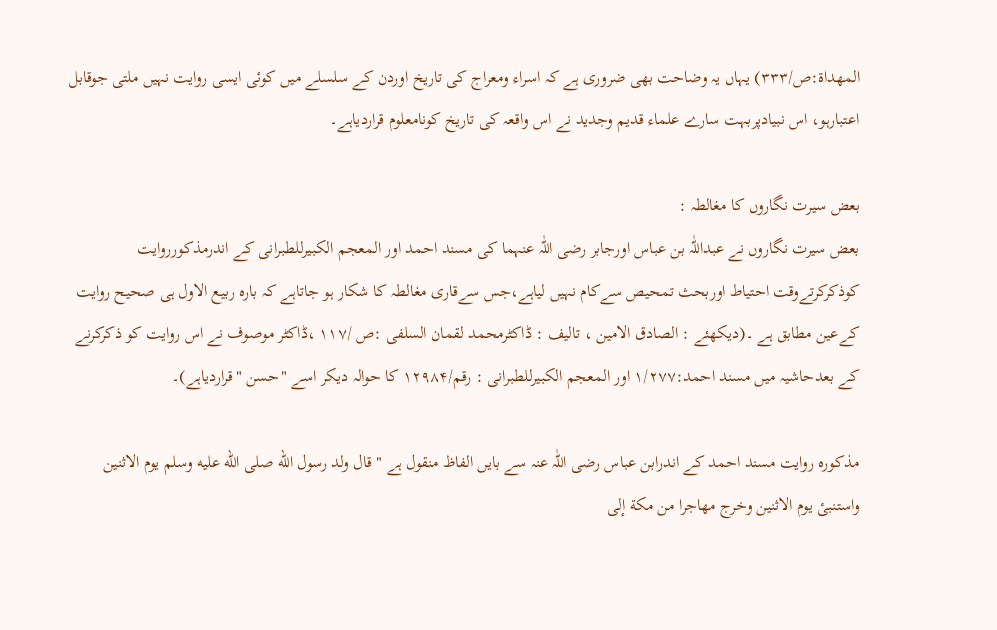المھداۃ:ص/۳۳۳) یہاں یہ وضاحت بھی ضروری ہے کہ اسراء ومعراج کی تاریخ اوردن کے سلسلے میں کوئی ایسی روایت نہیں ملتی جوقابل اعتبارہو، اس نبیادپربہت سارے علماء قدیم وجدید نے اس واقعہ کی تاریخ کونامعلوم قراردیاہے۔

بعض سیرت نگاروں کا مغالطہ :
بعض سیرت نگاروں نے عبداللّٰہ بن عباس اورجابر رضی اللّٰہ عنہما کی مسند احمد اور المعجم الکبیرللطبرانی کے اندرمذکورروایت کوذکرکرتےوقت احتیاط اوربحث تمحیص سےکام نہیں لیاہے،جس سےقاری مغالطہ کا شکار ہو جاتاہے کہ بارہ ربیع الاول ہی صحیح روایت کےعین مطابق ہے ۔(دیکھئے : الصادق الامین ، تالیف : ڈاکٹرمحمد لقمان السلفی :ص /۱۱۷ ،ڈاکٹر موصوف نے اس روایت کو ذکرکرنے کے بعدحاشیہ میں مسند احمد:۱/۲۷۷ اور المعجم الکبیرللطبرانی : رقم/۱۲۹۸۴ کا حوالہ دیکر اسے "حسن "قراردیاہے)۔

مذکورہ روایت مسند احمد کے اندرابن عباس رضی اللّٰہ عنہ سے بایں الفاظ منقول ہے " قال ولد رسول الله صلى الله عليه وسلم يوم الاثنين واستنبىٔ يوم الاثنين وخرج مهاجرا من مكة إلى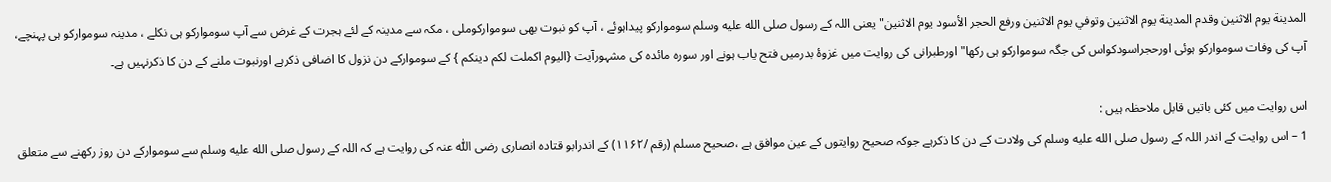المدينة يوم الاثنين وقدم المدينة يوم الاثنين وتوفي يوم الاثنين ورفع الحجر الأسود يوم الاثنين"یعنی اللہ کے رسول صلى الله عليه وسلم سوموارکو پیداہوئے ، آپ کو نبوت بھی سوموارکوملی ، مکہ سے مدینہ کے لئے ہجرت کے غرض سے آپ سوموارکو ہی نکلے ، مدینہ سوموارکو ہی پہنچے، آپ کی وفات سوموارکو ہوئی اورحجراسودکواس کی جگہ سوموارکو ہی رکھا" اورطبرانی کی روایت میں غزوۂ بدرمیں فتح یاب ہونے اور سورہ مائدہ کی مشہورآیت {الیوم اکملت لکم دینکم } کے سوموارکے دن نزول کا اضافی ذکرہے اورنبوت ملنے کے دن کا ذکرنہیں ہے۔

اس روایت میں کئی باتیں قابل ملاحظہ ہیں :
1 – اس روایت کے اندر اللہ کے رسول صلى الله عليه وسلم کی ولادت کے دن کا ذکرہے جوکہ صحیح روایتوں کے عین موافق ہے ،صحیح مسلم (رقم /۱۱۶۲) کے اندرابو قتادہ انصاری رضی اللّٰہ عنہ کی روایت ہے کہ اللہ کے رسول صلى الله عليه وسلم سے سوموارکے دن روز رکھنے سے متعلق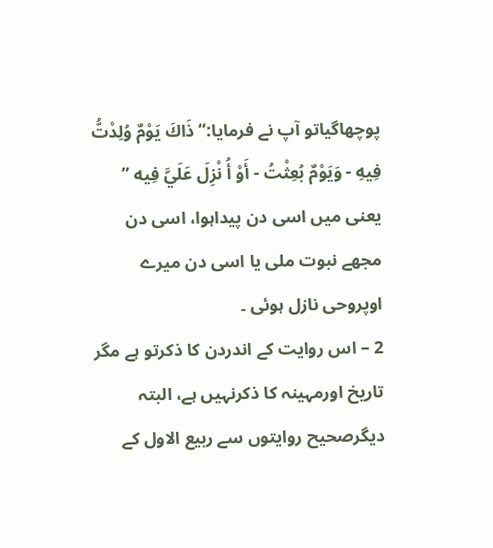پوچھاگیاتو آپ نے فرمایا:“ ذَاكَ يَوْمٌ وُلِدْتُّ فِيهِ - وَيَوْمٌ بُعِثْتُ - أَوْ أُ نْزِلَ عَلَيَّ فِيه ” یعنی میں اسی دن پیداہوا، اسی دن مجھے نبوت ملی یا اسی دن میرے اوپروحی نازل ہوئی ۔
2 – اس روایت کے اندردن کا ذکرتو ہے مگر تاریخ اورمہینہ کا ذکرنہیں ہے، البتہ دیگرصحیح روایتوں سے ربیع الاول کے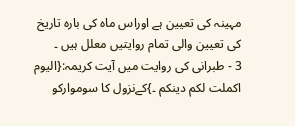مہینہ کی تعیین ہے اوراس ماہ کی بارہ تاریخ کی تعیین والی تمام روایتیں معلل ہیں ۔
3 - طبرانی کی روایت میں آیت کریمہ:{الیوم اکملت لکم دینکم ۔}کےنزول کا سوموارکو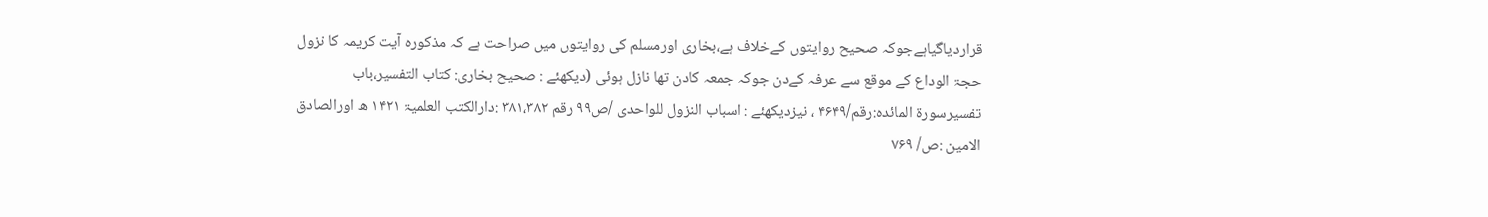قراردیاگياہےجوکہ صحیح روایتوں کےخلاف ہے،بخاری اورمسلم کی روایتوں میں صراحت ہے کہ مذکورہ آیت کریمہ کا نزول حجۃ الوداع کے موقع سے عرفہ کےدن جوکہ جمعہ کادن تھا نازل ہوئی (دیکھئے : صحیح بخاری: کتاب التفسیر،باب تفسیرسورۃ المائدہ:رقم/۴۶۴۹ ، نیزدیکھئے : اسباب النزول للواحدی /ص۹۹ رقم ۳۸۱،۳۸۲ :دارالکتب العلمیۃ ۱۴۲۱ ھ اورالصادق الامین :ص/ ۷۶۹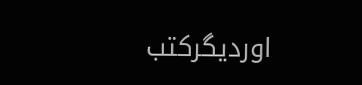اوردیگرکتب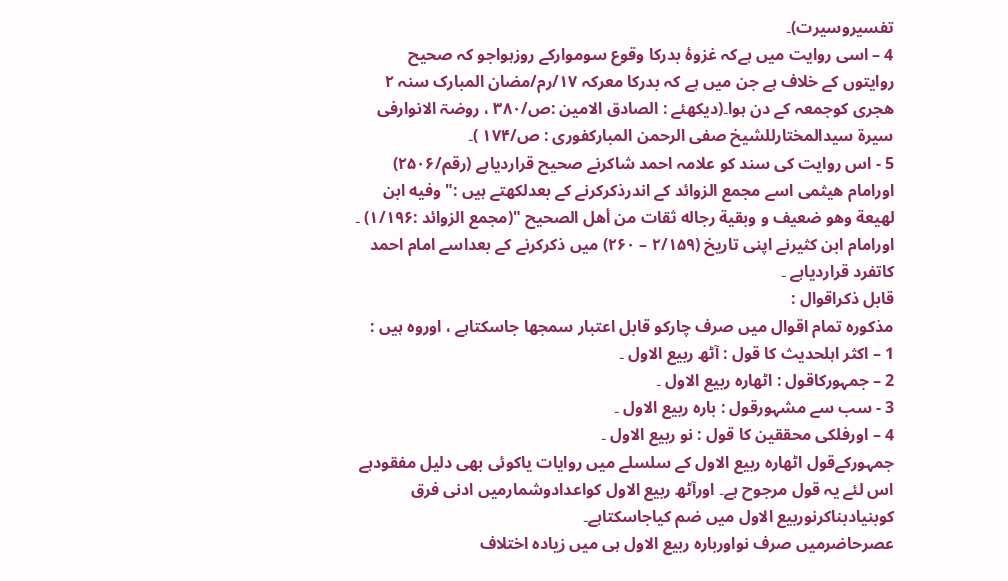تفسیروسیرت)۔
4 – اسی روایت میں ہےکہ غزوۂ بدرکا وقوع سوموارکے روزہواجو کہ صحیح روایتوں کے خلاف ہے جن میں ہے کہ بدرکا معرکہ ۱۷/رم/مضان المبارک سنہ ۲ ھجری کوجمعہ کے دن ہوا۔(دیکھئے : الصادق الامین :ص/۳۸۰ ، روضۃ الانوارفی سیرۃ سیدالمختارللشیخ صفی الرحمن المبارکفوری : ص/۱۷۴ )۔
5 - اس روایت کی سند کو علامہ احمد شاکرنے صحیح قراردیاہے (رقم/۲۵۰۶) اورامام ھیثمی اسے مجمع الزوائد کے اندرذکرکرنے کے بعدلکھتے ہیں :"وفيه ابن لهيعة وهو ضعيف و وبقية رجاله ثقات من أهل الصحيح "(مجمع الزوائد :۱/۱۹۶) ۔ اورامام ابن کثیرنے اپنی تاریخ (۲/۱۵۹ – ۲۶۰) میں ذکرکرنے کے بعداسے امام احمد کاتفرد قراردیاہے ۔
قابل ذکراقوال :
مذکورہ تمام اقوال میں صرف چارکو قابل اعتبار سمجھا جاسکتاہے ، اوروہ ہیں :
1 – اکثر اہلحدیث کا قول : آٹھ ربیع الاول ۔
2 – جمہورکاقول : اٹھارہ ربیع الاول ۔
3 - سب سے مشہورقول : بارہ ربیع الاول ۔
4 – اورفلکی محققین کا قول : نو ربیع الاول ۔
جمہورکےقول اٹھارہ ربیع الاول کے سلسلے میں روایات یاکوئی بھی دلیل مفقودہے اس لئے یہ قول مرجوح ہے۔ اورآٹھ ربیع الاول کواعدادوشمارمیں ادنی فرق کوبنیادبناکرنوربیع الاول میں ضم کیاجاسکتاہے۔
عصرحاضرمیں صرف نواوربارہ ربیع الاول ہی میں زیادہ اختلاف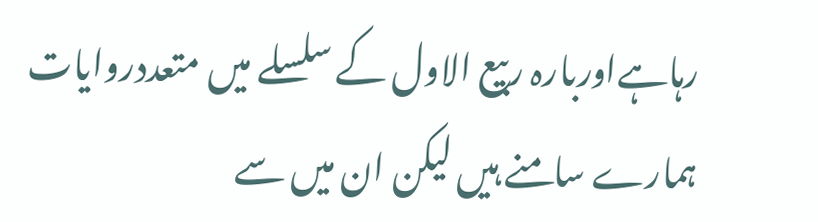رہاہےاوربارہ ربیع الاول کے سلسلے میں متعددروایات ہمارے سامنے ہیں لیکن ان میں سے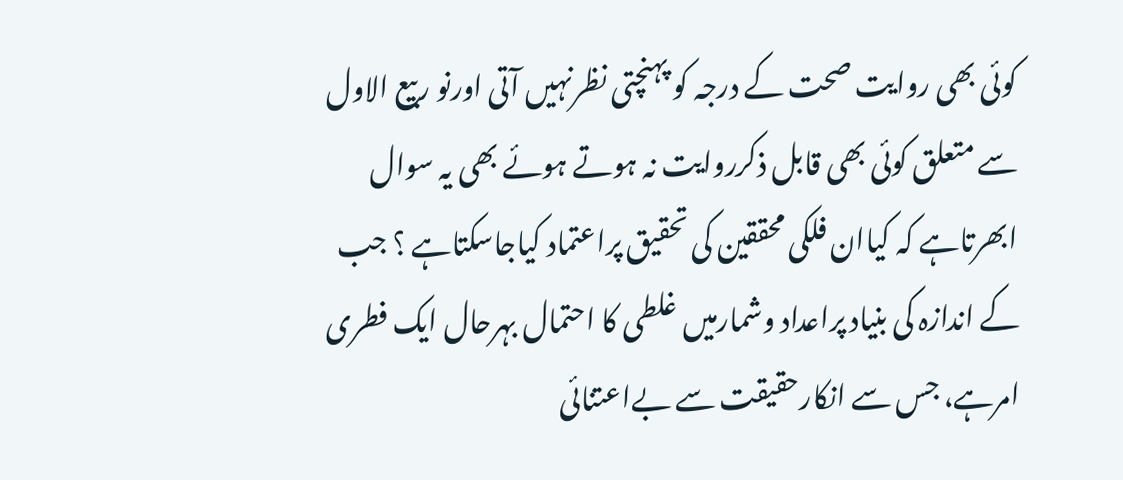کوئی بھی روایت صحت کے درجہ کو پہنچتی نظرنہیں آتی اورنو ربیع الاول سے متعلق کوئی بھی قابل ذکرروایت نہ ہوتے ہوئے بھی یہ سوال ابھرتاہے کہ کیاان فلکی محققین کی تحقیق پراعتماد کیاجاسکتاہے ؟ جب کے اندازہ کی بنیاد پراعداد وشمارمیں غلطی کا احتمال بہرحال ایک فطری امرہے، جس سے انکارحقیقت سے بےاعتنائی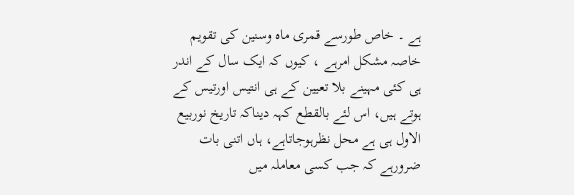ہے ۔ خاص طورسے قمری ماہ وسنین کی تقویم خاصہ مشکل امرہے ، کیوں کہ ایک سال کے اندر ہی کئی مہینے بلا تعیین کے ہی انتیس اورتیس کے ہوتے ہیں، اس لئے بالقطع کہہ دیناکہ تاریخ نوربیع الاول ہی ہے محل نظرہوجاتاہے، ہاں اتنی بات ضرورہے کہ جب کسی معاملہ میں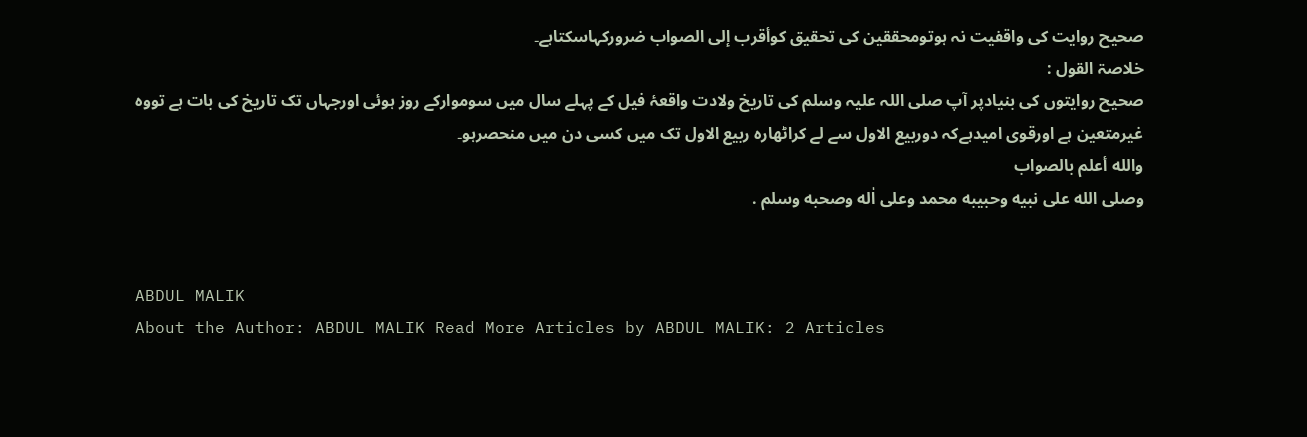صحیح روایت کی واقفیت نہ ہوتومحققین کی تحقیق کوأقرب إلی الصواب ضرورکہاسکتاہے۔
خلاصۃ القول :
صحیح روایتوں کی بنیادپر آپ صلی اللہ علیہ وسلم کی تاریخ ولادت واقعۂ فیل کے پہلے سال میں سوموارکے روز ہوئی اورجہاں تک تاریخ کی بات ہے تووہ غیرمتعین ہے اورقوی امیدہےکہ دوربیع الاول سے لے کراٹھارہ ربیع الاول تک میں کسی دن میں منحصرہو۔
والله أعلم بالصواب
وصلى الله على نبيه وحبيبه محمد وعلى اٰله وصحبه وسلم .


ABDUL MALIK
About the Author: ABDUL MALIK Read More Articles by ABDUL MALIK: 2 Articles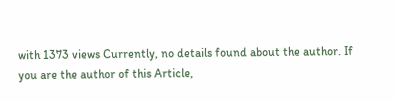with 1373 views Currently, no details found about the author. If you are the author of this Article,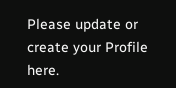Please update or create your Profile here.